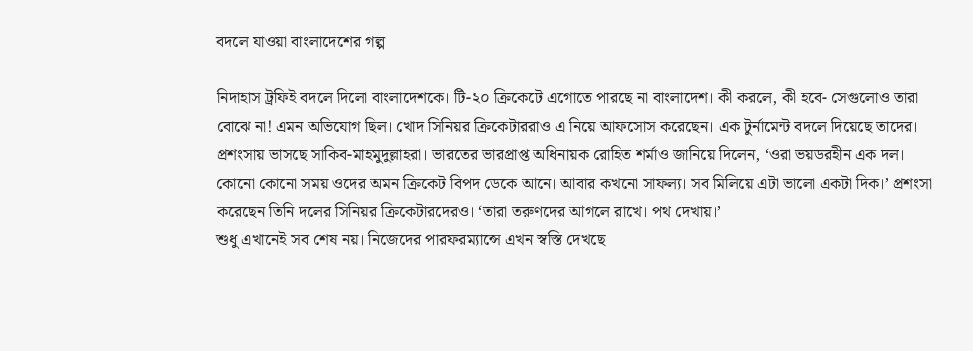বদলে যাওয়া বাংলাদেশের গল্প

নিদাহাস ট্রফিই বদলে দিলো বাংলাদেশকে। টি-২০ ক্রিকেটে এগোতে পারছে না বাংলাদেশ। কী করলে, কী হবে- সেগুলোও তারা বোঝে না! এমন অভিযোগ ছিল। খোদ সিনিয়র ক্রিকেটাররাও এ নিয়ে আফসোস করেছেন। এক টুর্নামেন্ট বদলে দিয়েছে তাদের। প্রশংসায় ভাসছে সাকিব-মাহমুদুল্লাহরা। ভারতের ভারপ্রাপ্ত অধিনায়ক রোহিত শর্মাও জানিয়ে দিলেন, ‘ওরা ভয়ডরহীন এক দল। কোনো কোনো সময় ওদের অমন ক্রিকেট বিপদ ডেকে আনে। আবার কখনো সাফল্য। সব মিলিয়ে এটা ভালো একটা দিক।’ প্রশংসা করেছেন তিনি দলের সিনিয়র ক্রিকেটারদেরও। ‘তারা তরুণদের আগলে রাখে। পথ দেখায়।’
শুধু এখানেই সব শেষ নয়। নিজেদের পারফরম্যান্সে এখন স্বস্তি দেখছে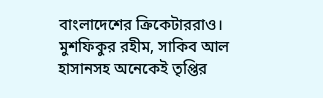বাংলাদেশের ক্রিকেটাররাও। মুশফিকুর রহীম, সাকিব আল হাসানসহ অনেকেই তৃপ্তির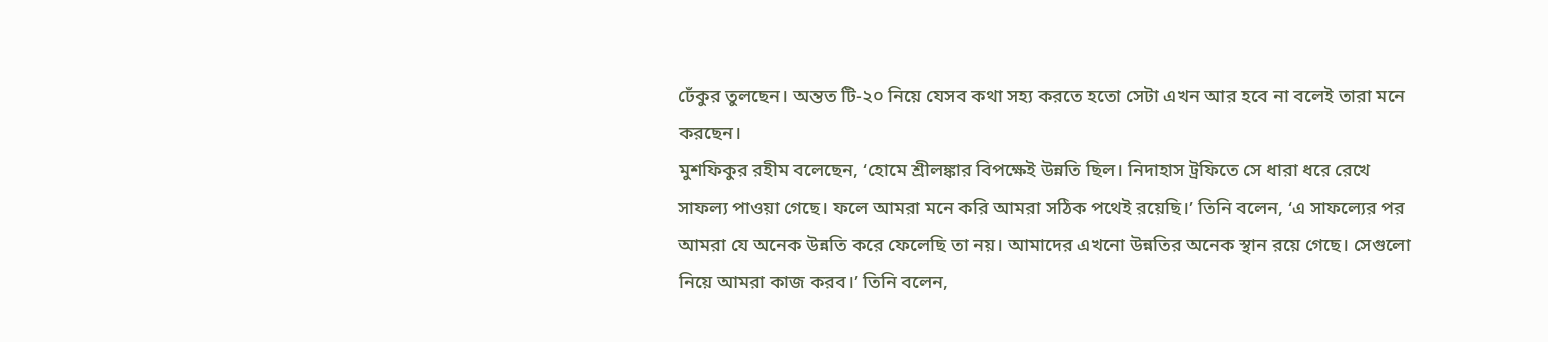ঢেঁকুর তুলছেন। অন্তত টি-২০ নিয়ে যেসব কথা সহ্য করতে হতো সেটা এখন আর হবে না বলেই তারা মনে করছেন।
মুশফিকুর রহীম বলেছেন, ‘হোমে শ্রীলঙ্কার বিপক্ষেই উন্নতি ছিল। নিদাহাস ট্রফিতে সে ধারা ধরে রেখে সাফল্য পাওয়া গেছে। ফলে আমরা মনে করি আমরা সঠিক পথেই রয়েছি।’ তিনি বলেন, ‘এ সাফল্যের পর আমরা যে অনেক উন্নতি করে ফেলেছি তা নয়। আমাদের এখনো উন্নতির অনেক স্থান রয়ে গেছে। সেগুলো নিয়ে আমরা কাজ করব।’ তিনি বলেন,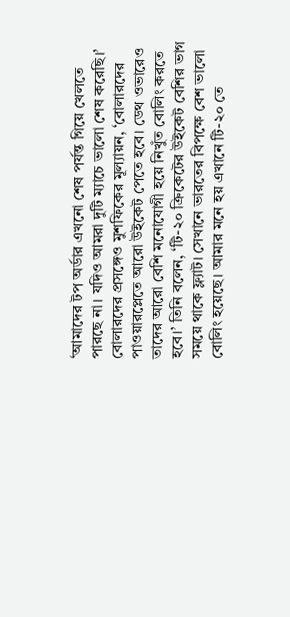‘আমাদের টপ অর্ডার এখনো শেষ পর্যন্ত গিয়ে খেলতে পারছে না। যদিও আমরা দুটি ম্যাচে ভালো শেষ করেছি।’
বোলারদের প্রসঙ্গেও মুশফিকের মূল্যায়ন, ‘বোলারদের পাওয়ারপ্লেতে আরো উইকেট পেতে হবে। ডেথ ওভারেও তাদের আরো বেশি মনোযোগী হয়ে নিখুঁত বোলিং করতে হবে।’ তিনি বলেন, ‘টি-২০ ক্রিকেটের উইকেট বেশির ভাগ সময়ে থাকে ফ্ল্যাট। সেখানে ভারতের বিপক্ষে বেশ ভালো বোলিং হয়েছে। আমার মনে হয় এখানে টি-২০ তে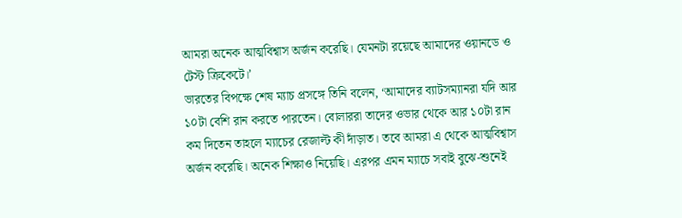আমরা অনেক আত্মবিশ্বাস অর্জন করেছি। যেমনটা রয়েছে আমাদের ওয়ানডে ও টেস্ট ক্রিকেটে।’
ভারতের বিপক্ষে শেষ ম্যাচ প্রসঙ্গে তিনি বলেন, ‘আমাদের ব্যাটসম্যানরা যদি আর ১০টা বেশি রান করতে পারতেন। বোলাররা তাদের ওভার থেকে আর ১০টা রান কম দিতেন তাহলে ম্যাচের রেজাল্ট কী দাঁড়াত। তবে আমরা এ থেকে আত্মবিশ্বাস অর্জন করেছি। অনেক শিক্ষাও নিয়েছি। এরপর এমন ম্যাচে সবাই বুঝে-শুনেই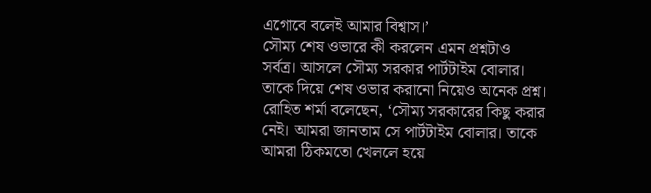এগোবে বলেই আমার বিশ্বাস।’
সৌম্য শেষ ওভারে কী করলেন এমন প্রশ্নটাও সর্বত্র। আসলে সৌম্য সরকার পার্টটাইম বোলার। তাকে দিয়ে শেষ ওভার করানো নিয়েও অনেক প্রশ্ন। রোহিত শর্মা বলেছেন, ‘সৌম্য সরকারের কিছু করার নেই। আমরা জানতাম সে পার্টটাইম বোলার। তাকে আমরা ঠিকমতো খেললে হয়ে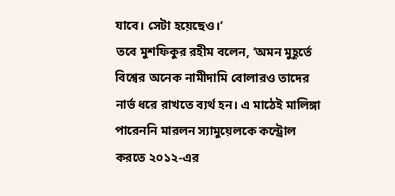যাবে। সেটা হয়েছেও।’
তবে মুশফিকুর রহীম বলেন, ‘অমন মুহূর্তে বিশ্বের অনেক নামীদামি বোলারও তাদের নার্ভ ধরে রাখতে ব্যর্থ হন। এ মাঠেই মালিঙ্গা পারেননি মারলন স্যামুয়েলকে কন্ট্রোল করতে ২০১২-এর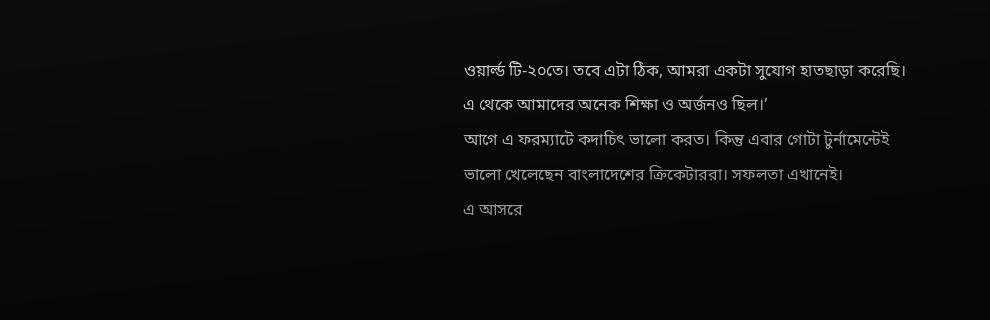ওয়ার্ল্ড টি-২০তে। তবে এটা ঠিক, আমরা একটা সুযোগ হাতছাড়া করেছি। এ থেকে আমাদের অনেক শিক্ষা ও অর্জনও ছিল।’
আগে এ ফরম্যাটে কদাচিৎ ভালো করত। কিন্তু এবার গোটা টুর্নামেন্টেই ভালো খেলেছেন বাংলাদেশের ক্রিকেটাররা। সফলতা এখানেই।
এ আসরে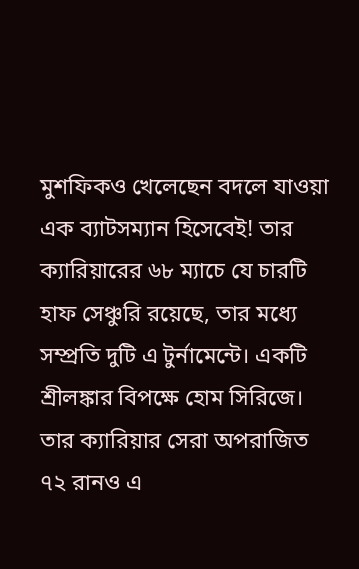মুশফিকও খেলেছেন বদলে যাওয়া এক ব্যাটসম্যান হিসেবেই! তার ক্যারিয়ারের ৬৮ ম্যাচে যে চারটি হাফ সেঞ্চুরি রয়েছে, তার মধ্যে সম্প্রতি দুটি এ টুর্নামেন্টে। একটি শ্রীলঙ্কার বিপক্ষে হোম সিরিজে। তার ক্যারিয়ার সেরা অপরাজিত ৭২ রানও এ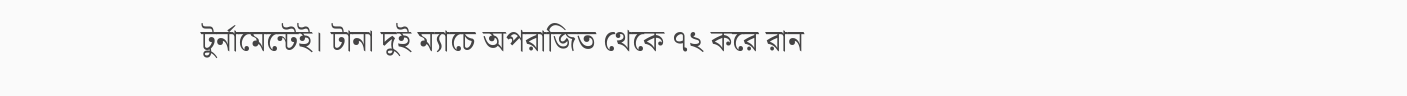টুর্নামেন্টেই। টানা দুই ম্যাচে অপরাজিত থেকে ৭২ করে রান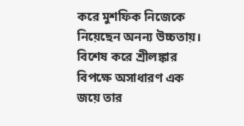করে মুশফিক নিজেকে নিয়েছেন অনন্য উচ্চতায়। বিশেষ করে শ্রীলঙ্কার বিপক্ষে অসাধারণ এক জয়ে তার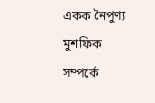একক নৈপুণ্য মুশফিক সম্পর্কে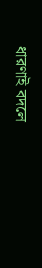ধারণাই বদলে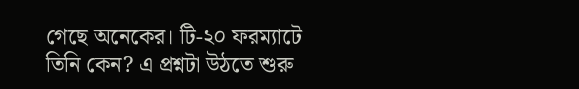গেছে অনেকের। টি-২০ ফরম্যাটে তিনি কেন? এ প্রশ্নটা উঠতে শুরু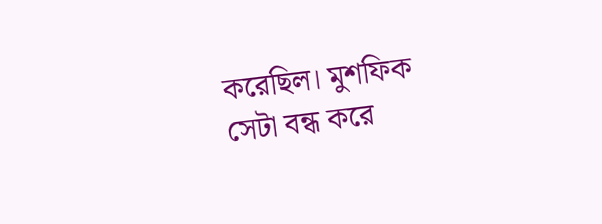করেছিল। মুশফিক সেটা বন্ধ করে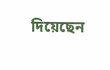দিয়েছেন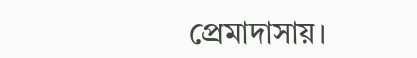প্রেমাদাসায়।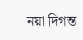নয়া দিগন্ত